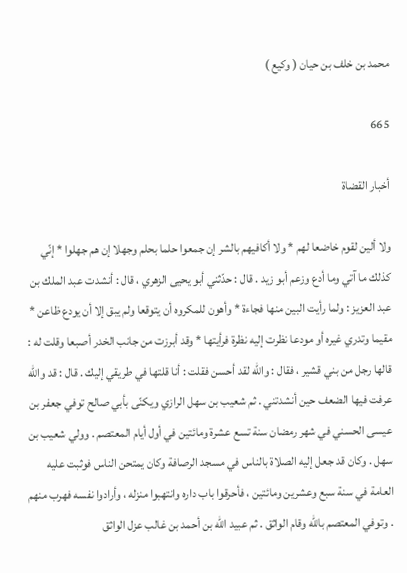محمد بن خلف بن حيان ( وكيع )

665

أخبار القضاة

ولا ألين لقوم خاضعا لهم * ولا أكافيهم بالشر إن جمعوا حلما بحلم وجهلا إن هم جهلوا * إنّي كذلك ما آتي وما أدع وزعم أبو زيد . قال : حدّثني أبو يحيى الزهري ، قال : أنشدت عبد الملك بن عبد العزيز : ولما رأيت البين منها فجاءة * وأهون للمكروه أن يتوقعا ولم يبق إلا أن يودع ظاعن * مقيما وتدري غيره أو مودعا نظرت إليه نظرة فرأيتها * وقد أبرزت من جانب الخدر أصبعا وقلت له : قالها رجل من بني قشير ، فقال : واللّه لقد أحسن فقلت : أنا قلتها في طريقي إليك . قال : قد واللّه عرفت فيها الضعف حين أنشدتني . ثم شعيب بن سهل الرازي ويكنّى بأبي صالح توفي جعفر بن عيسى الحسني في شهر رمضان سنة تسع عشرة ومائتين في أول أيام المعتصم . وولي شعيب بن سهل . وكان قد جعل إليه الصلاة بالناس في مسجد الرصافة وكان يمتحن الناس فوثبت عليه العامة في سنة سبع وعشرين ومائتين ، فأحرقوا باب داره وانتهبوا منزله ، وأرادوا نفسه فهرب منهم . وتوفي المعتصم باللّه وقام الواثق . ثم عبيد اللّه بن أحمد بن غالب عزل الواثق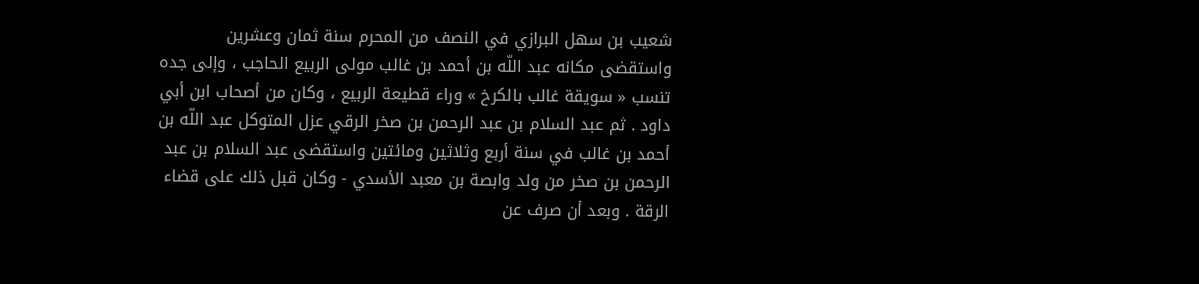شعيب بن سهل البرازي في النصف من المحرم سنة ثمان وعشرين واستقضى مكانه عبد اللّه بن أحمد بن غالب مولى الربيع الحاجب ، وإلى جده تنسب « سويقة غالب بالكرخ » وراء قطيعة الربيع ، وكان من أصحاب ابن أبي داود . ثم عبد السلام بن عبد الرحمن بن صخر الرقي عزل المتوكل عبد اللّه بن أحمد بن غالب في سنة أربع وثلاثين ومائتين واستقضى عبد السلام بن عبد الرحمن بن صخر من ولد وابصة بن معبد الأسدي - وكان قبل ذلك على قضاء الرقة . وبعد أن صرف عن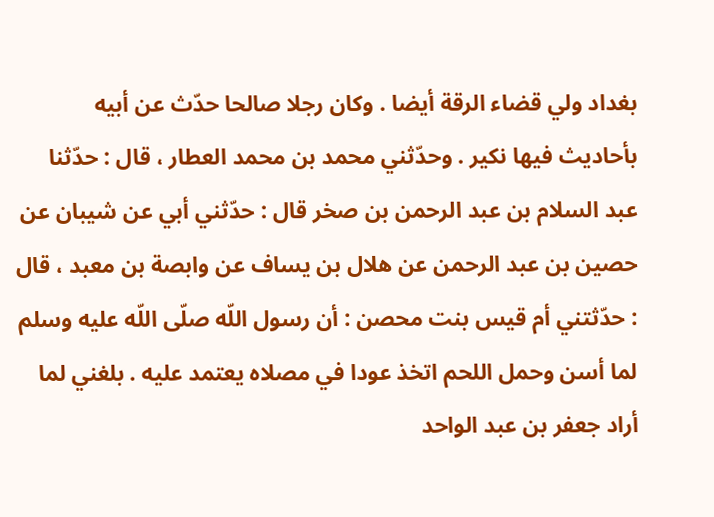بغداد ولي قضاء الرقة أيضا . وكان رجلا صالحا حدّث عن أبيه بأحاديث فيها نكير . وحدّثني محمد بن محمد العطار ، قال : حدّثنا عبد السلام بن عبد الرحمن بن صخر قال : حدّثني أبي عن شيبان عن حصين بن عبد الرحمن عن هلال بن يساف عن وابصة بن معبد ، قال : حدّثتني أم قيس بنت محصن : أن رسول اللّه صلّى اللّه عليه وسلم لما أسن وحمل اللحم اتخذ عودا في مصلاه يعتمد عليه . بلغني لما أراد جعفر بن عبد الواحد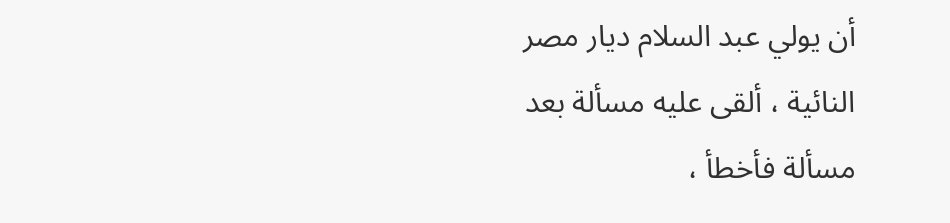أن يولي عبد السلام ديار مصر النائية ، ألقى عليه مسألة بعد مسألة فأخطأ ،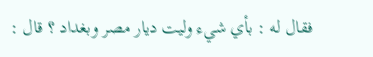فقال له : بأي شيء وليت ديار مصر وبغداد ؟ قال :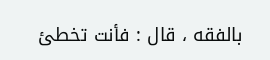بالفقه ، قال : فأنت تخطئ